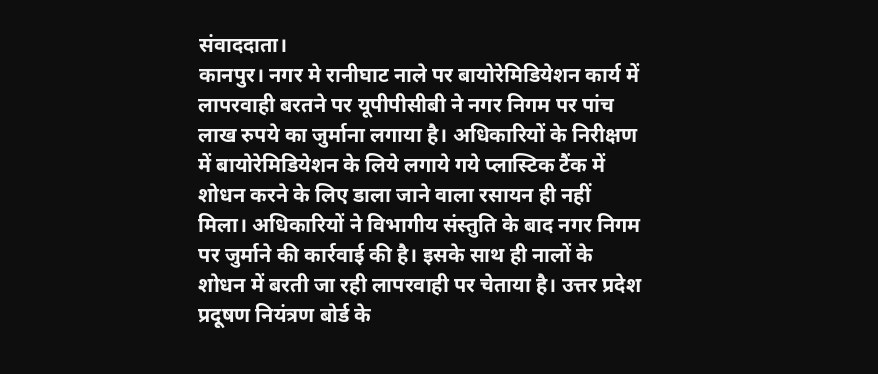संवाददाता।
कानपुर। नगर मे रानीघाट नाले पर बायोरेमिडियेशन कार्य में लापरवाही बरतने पर यूपीपीसीबी ने नगर निगम पर पांच लाख रुपये का जुर्माना लगाया है। अधिकारियों के निरीक्षण में बायोरेमिडियेशन के लिये लगाये गये प्लास्टिक टैंक में शोधन करने के लिए डाला जाने वाला रसायन ही नहीं मिला। अधिकारियों ने विभागीय संस्तुति के बाद नगर निगम पर जुर्माने की कार्रवाई की है। इसके साथ ही नालों के शोधन में बरती जा रही लापरवाही पर चेताया है। उत्तर प्रदेश प्रदूषण नियंत्रण बोर्ड के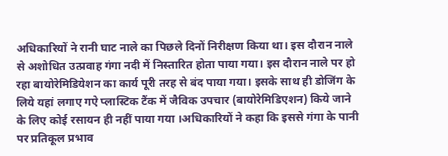अधिकारियों ने रानी घाट नाले का पिछले दिनों निरीक्षण किया था। इस दौरान नाले से अशोधित उत्प्रवाह गंगा नदी में निस्तारित होता पाया गया। इस दौरान नाले पर हो रहा बायोरेमिडियेशन का कार्य पूरी तरह से बंद पाया गया। इसके साथ ही डोजिंग के लिये यहां लगाए गऐ प्लास्टिक टैंक में जैविक उपचार (बायोरेमिडिएशन) किये जाने के लिए कोई रसायन ही नहीं पाया गया ।अधिकारियों ने कहा कि इससे गंगा के पानी पर प्रतिकूल प्रभाव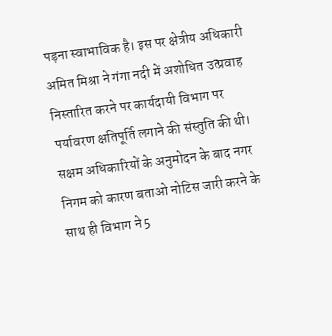पड़ना स्वाभाविक है। इस पर क्षेत्रीय अधिकारी अमित मिश्रा ने गंगा नदी में अशोधित उत्प्रवाह निस्तारित करने पर कार्यदायी विभाग पर पर्यावरण क्षतिपूर्ति लगाने की संस्तुति की थी। सक्षम अधिकारियों के अनुमोदन के बाद नगर निगम को कारण बताओ नोटिस जारी करने के साथ ही विभाग ने 5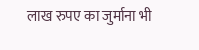लाख रुपए का जुर्माना भी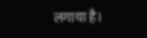लगाया है।